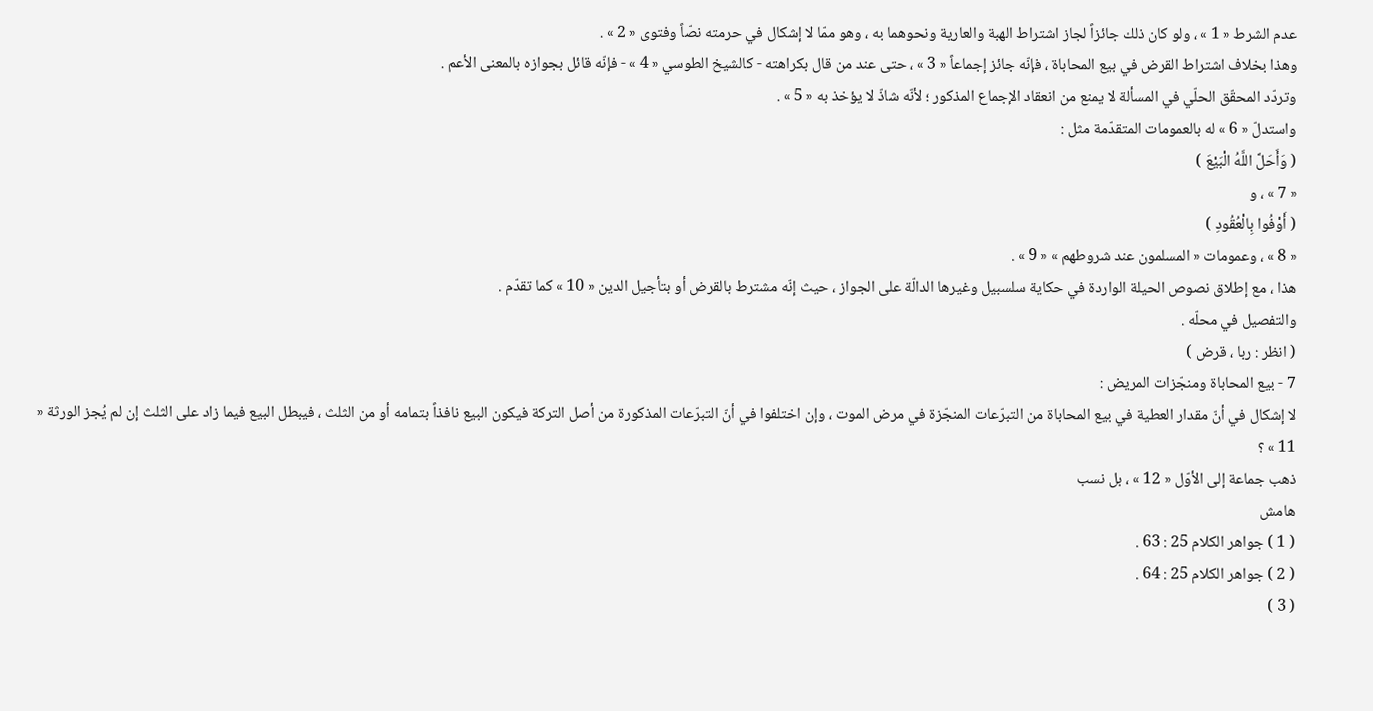عدم الشرط « 1 » ، ولو كان ذلك جائزاً لجاز اشتراط الهبة والعارية ونحوهما به ، وهو ممّا لا إشكال في حرمته نصّاً وفتوى « 2 » .
وهذا بخلاف اشتراط القرض في بيع المحاباة ، فإنّه جائز إجماعاً « 3 » ، حتى عند من قال بكراهته - كالشيخ الطوسي « 4 » - فإنّه قائل بجوازه بالمعنى الأعم .
وتردّد المحقّق الحلّي في المسألة لا يمنع من انعقاد الإجماع المذكور ؛ لأنّه شاذّ لا يؤخذ به « 5 » .
واستدلّ « 6 » له بالعمومات المتقدّمة مثل :
( وَأَحَلَّ اللَّهُ الْبَيْعَ )
« 7 » ، و
( أَوْفُوا بِالْعُقُودِ )
« 8 » ، وعمومات « المسلمون عند شروطهم » « 9 » .
هذا ، مع إطلاق نصوص الحيلة الواردة في حكاية سلسبيل وغيرها الدالّة على الجواز ، حيث إنّه مشترط بالقرض أو بتأجيل الدين « 10 » كما تقدّم .
والتفصيل في محلّه .
( انظر : ربا ، قرض )
7 - بيع المحاباة ومنجّزات المريض :
لا إشكال في أنّ مقدار العطية في بيع المحاباة من التبرّعات المنجّزة في مرض الموت ، وإن اختلفوا في أنّ التبرّعات المذكورة من أصل التركة فيكون البيع نافذاً بتمامه أو من الثلث ، فيبطل البيع فيما زاد على الثلث إن لم يُجز الورثة « 11 » ؟
ذهب جماعة إلى الأوّل « 12 » ، بل نسب
هامش
( 1 ) جواهر الكلام 25 : 63 .
( 2 ) جواهر الكلام 25 : 64 .
( 3 )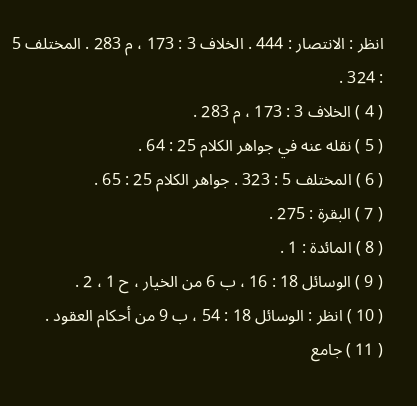انظر : الانتصار : 444 . الخلاف 3 : 173 ، م 283 . المختلف 5 : 324 .
( 4 ) الخلاف 3 : 173 ، م 283 .
( 5 ) نقله عنه في جواهر الكلام 25 : 64 .
( 6 ) المختلف 5 : 323 . جواهر الكلام 25 : 65 .
( 7 ) البقرة : 275 .
( 8 ) المائدة : 1 .
( 9 ) الوسائل 18 : 16 ، ب 6 من الخيار ، ح 1 ، 2 .
( 10 ) انظر : الوسائل 18 : 54 ، ب 9 من أحكام العقود .
( 11 ) جامع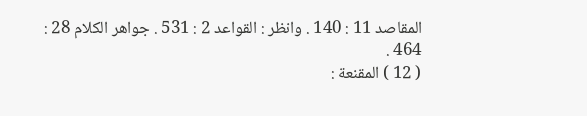المقاصد 11 : 140 . وانظر : القواعد 2 : 531 . جواهر الكلام 28 : 464 .
( 12 ) المقنعة :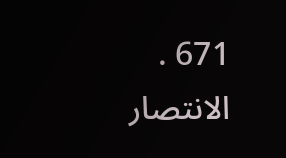671 . الانتصار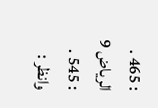: 465 . الرياض 9 : 545 . وانظر :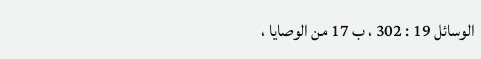الوسائل 19 : 302 ، ب 17 من الوصايا ،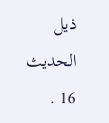ذيل الحديث 16 .